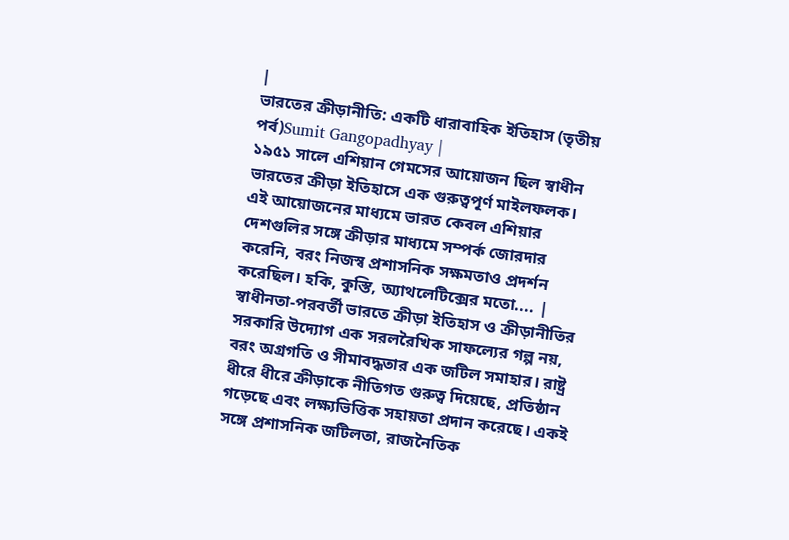|
ভারতের ক্রীড়ানীতি: একটি ধারাবাহিক ইতিহাস (তৃতীয় পর্ব)Sumit Gangopadhyay |
১৯৫১ সালে এশিয়ান গেমসের আয়োজন ছিল স্বাধীন ভারতের ক্রীড়া ইতিহাসে এক গুরুত্বপূর্ণ মাইলফলক। এই আয়োজনের মাধ্যমে ভারত কেবল এশিয়ার দেশগুলির সঙ্গে ক্রীড়ার মাধ্যমে সম্পর্ক জোরদার করেনি, বরং নিজস্ব প্রশাসনিক সক্ষমতাও প্রদর্শন করেছিল। হকি, কুস্তি, অ্যাথলেটিক্সের মতো.... |
স্বাধীনতা-পরবর্তী ভারতে ক্রীড়া ইতিহাস ও ক্রীড়ানীতির সরকারি উদ্যোগ এক সরলরৈখিক সাফল্যের গল্প নয়, বরং অগ্রগতি ও সীমাবদ্ধতার এক জটিল সমাহার। রাষ্ট্র ধীরে ধীরে ক্রীড়াকে নীতিগত গুরুত্ব দিয়েছে, প্রতিষ্ঠান গড়েছে এবং লক্ষ্যভিত্তিক সহায়তা প্রদান করেছে। একই সঙ্গে প্রশাসনিক জটিলতা, রাজনৈতিক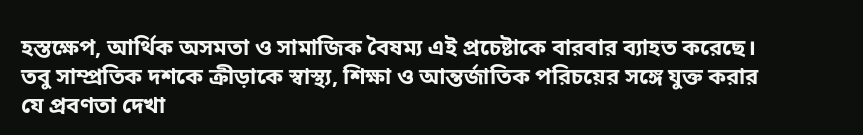হস্তক্ষেপ, আর্থিক অসমতা ও সামাজিক বৈষম্য এই প্রচেষ্টাকে বারবার ব্যাহত করেছে। তবু সাম্প্রতিক দশকে ক্রীড়াকে স্বাস্থ্য, শিক্ষা ও আন্তর্জাতিক পরিচয়ের সঙ্গে যুক্ত করার যে প্রবণতা দেখা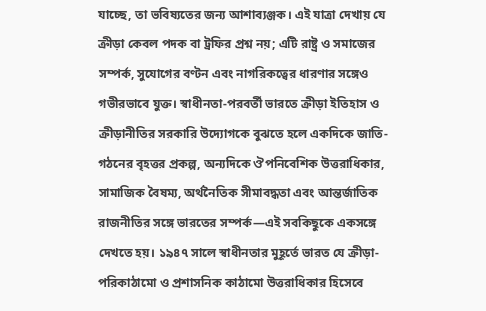যাচ্ছে, তা ভবিষ্যতের জন্য আশাব্যঞ্জক। এই যাত্রা দেখায় যে ক্রীড়া কেবল পদক বা ট্রফির প্রশ্ন নয়; এটি রাষ্ট্র ও সমাজের সম্পর্ক, সুযোগের বণ্টন এবং নাগরিকত্বের ধারণার সঙ্গেও গভীরভাবে যুক্ত। স্বাধীনতা-পরবর্তী ভারতে ক্রীড়া ইতিহাস ও ক্রীড়ানীতির সরকারি উদ্যোগকে বুঝতে হলে একদিকে জাতি-গঠনের বৃহত্তর প্রকল্প, অন্যদিকে ঔপনিবেশিক উত্তরাধিকার, সামাজিক বৈষম্য, অর্থনৈতিক সীমাবদ্ধতা এবং আন্তর্জাতিক রাজনীতির সঙ্গে ভারতের সম্পর্ক—এই সবকিছুকে একসঙ্গে দেখতে হয়। ১৯৪৭ সালে স্বাধীনতার মুহূর্তে ভারত যে ক্রীড়া-পরিকাঠামো ও প্রশাসনিক কাঠামো উত্তরাধিকার হিসেবে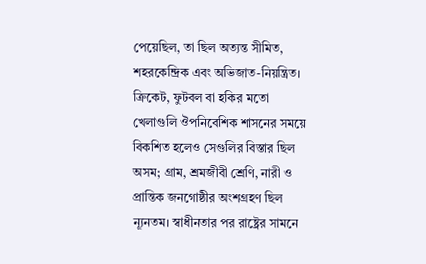পেয়েছিল, তা ছিল অত্যন্ত সীমিত, শহরকেন্দ্রিক এবং অভিজাত-নিয়ন্ত্রিত। ক্রিকেট, ফুটবল বা হকির মতো খেলাগুলি ঔপনিবেশিক শাসনের সময়ে বিকশিত হলেও সেগুলির বিস্তার ছিল অসম; গ্রাম, শ্রমজীবী শ্রেণি, নারী ও প্রান্তিক জনগোষ্ঠীর অংশগ্রহণ ছিল ন্যূনতম। স্বাধীনতার পর রাষ্ট্রের সামনে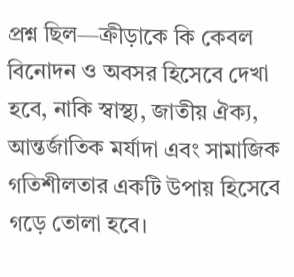প্রশ্ন ছিল—ক্রীড়াকে কি কেবল বিনোদন ও অবসর হিসেবে দেখা হবে, নাকি স্বাস্থ্য, জাতীয় ঐক্য, আন্তর্জাতিক মর্যাদা এবং সামাজিক গতিশীলতার একটি উপায় হিসেবে গড়ে তোলা হবে।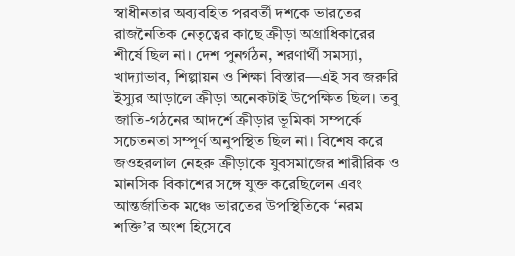স্বাধীনতার অব্যবহিত পরবর্তী দশকে ভারতের রাজনৈতিক নেতৃত্বের কাছে ক্রীড়া অগ্রাধিকারের শীর্ষে ছিল না। দেশ পুনর্গঠন, শরণার্থী সমস্যা, খাদ্যাভাব, শিল্পায়ন ও শিক্ষা বিস্তার—এই সব জরুরি ইস্যুর আড়ালে ক্রীড়া অনেকটাই উপেক্ষিত ছিল। তবু জাতি-গঠনের আদর্শে ক্রীড়ার ভূমিকা সম্পর্কে সচেতনতা সম্পূর্ণ অনুপস্থিত ছিল না। বিশেষ করে জওহরলাল নেহরু ক্রীড়াকে যুবসমাজের শারীরিক ও মানসিক বিকাশের সঙ্গে যুক্ত করেছিলেন এবং আন্তর্জাতিক মঞ্চে ভারতের উপস্থিতিকে ‘নরম শক্তি’র অংশ হিসেবে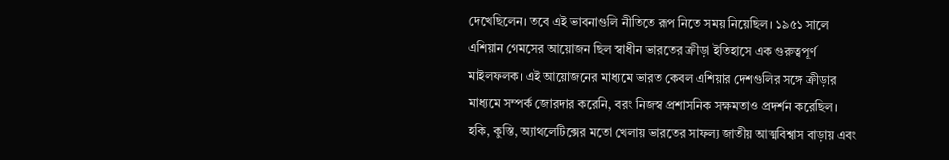দেখেছিলেন। তবে এই ভাবনাগুলি নীতিতে রূপ নিতে সময় নিয়েছিল। ১৯৫১ সালে এশিয়ান গেমসের আয়োজন ছিল স্বাধীন ভারতের ক্রীড়া ইতিহাসে এক গুরুত্বপূর্ণ মাইলফলক। এই আয়োজনের মাধ্যমে ভারত কেবল এশিয়ার দেশগুলির সঙ্গে ক্রীড়ার মাধ্যমে সম্পর্ক জোরদার করেনি, বরং নিজস্ব প্রশাসনিক সক্ষমতাও প্রদর্শন করেছিল। হকি, কুস্তি, অ্যাথলেটিক্সের মতো খেলায় ভারতের সাফল্য জাতীয় আত্মবিশ্বাস বাড়ায় এবং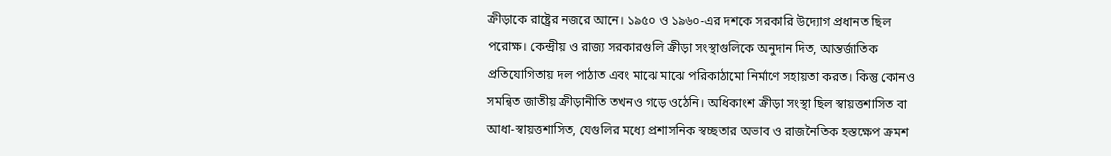ক্রীড়াকে রাষ্ট্রের নজরে আনে। ১৯৫০ ও ১৯৬০-এর দশকে সরকারি উদ্যোগ প্রধানত ছিল পরোক্ষ। কেন্দ্রীয় ও রাজ্য সরকারগুলি ক্রীড়া সংস্থাগুলিকে অনুদান দিত, আন্তর্জাতিক প্রতিযোগিতায় দল পাঠাত এবং মাঝে মাঝে পরিকাঠামো নির্মাণে সহায়তা করত। কিন্তু কোনও সমন্বিত জাতীয় ক্রীড়ানীতি তখনও গড়ে ওঠেনি। অধিকাংশ ক্রীড়া সংস্থা ছিল স্বায়ত্তশাসিত বা আধা-স্বায়ত্তশাসিত, যেগুলির মধ্যে প্রশাসনিক স্বচ্ছতার অভাব ও রাজনৈতিক হস্তক্ষেপ ক্রমশ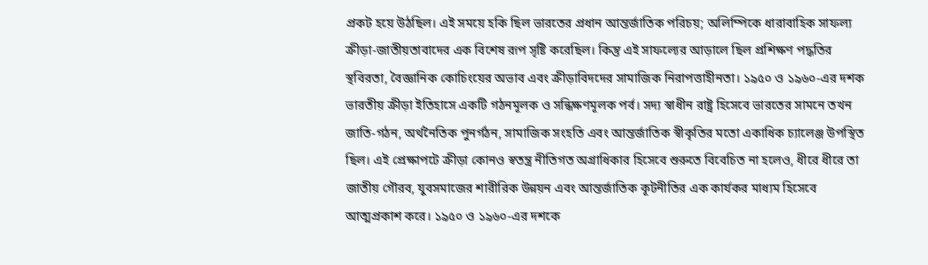প্রকট হয়ে উঠছিল। এই সময়ে হকি ছিল ভারতের প্রধান আন্তর্জাতিক পরিচয়; অলিম্পিকে ধারাবাহিক সাফল্য ক্রীড়া-জাতীয়তাবাদের এক বিশেষ রূপ সৃষ্টি করেছিল। কিন্তু এই সাফল্যের আড়ালে ছিল প্রশিক্ষণ পদ্ধতির স্থবিরতা, বৈজ্ঞানিক কোচিংয়ের অভাব এবং ক্রীড়াবিদদের সামাজিক নিরাপত্তাহীনতা। ১৯৫০ ও ১৯৬০-এর দশক ভারতীয় ক্রীড়া ইতিহাসে একটি গঠনমূলক ও সন্ধিক্ষণমূলক পর্ব। সদ্য স্বাধীন রাষ্ট্র হিসেবে ভারতের সামনে তখন জাতি-গঠন, অর্থনৈতিক পুনর্গঠন, সামাজিক সংহতি এবং আন্তর্জাতিক স্বীকৃতির মতো একাধিক চ্যালেঞ্জ উপস্থিত ছিল। এই প্রেক্ষাপটে ক্রীড়া কোনও স্বতন্ত্র নীতিগত অগ্রাধিকার হিসেবে শুরুতে বিবেচিত না হলেও, ধীরে ধীরে তা জাতীয় গৌরব, যুবসমাজের শারীরিক উন্নয়ন এবং আন্তর্জাতিক কূটনীতির এক কার্যকর মাধ্যম হিসেবে আত্মপ্রকাশ করে। ১৯৫০ ও ১৯৬০-এর দশকে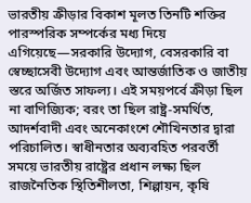ভারতীয় ক্রীড়ার বিকাশ মূলত তিনটি শক্তির পারস্পরিক সম্পর্কের মধ্য দিয়ে এগিয়েছে—সরকারি উদ্যোগ, বেসরকারি বা স্বেচ্ছাসেবী উদ্যোগ এবং আন্তর্জাতিক ও জাতীয় স্তরে অর্জিত সাফল্য। এই সময়পর্বে ক্রীড়া ছিল না বাণিজ্যিক; বরং তা ছিল রাষ্ট্র-সমর্থিত, আদর্শবাদী এবং অনেকাংশে শৌখিনতার দ্বারা পরিচালিত। স্বাধীনতার অব্যবহিত পরবর্তী সময়ে ভারতীয় রাষ্ট্রের প্রধান লক্ষ্য ছিল রাজনৈতিক স্থিতিশীলতা, শিল্পায়ন, কৃষি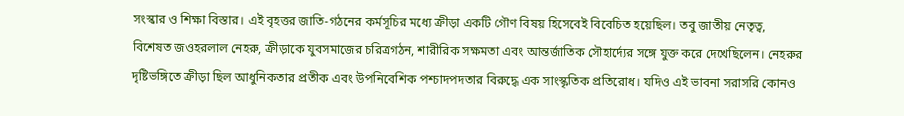সংস্কার ও শিক্ষা বিস্তার। এই বৃহত্তর জাতি-গঠনের কর্মসূচির মধ্যে ক্রীড়া একটি গৌণ বিষয় হিসেবেই বিবেচিত হয়েছিল। তবু জাতীয় নেতৃত্ব, বিশেষত জওহরলাল নেহরু, ক্রীড়াকে যুবসমাজের চরিত্রগঠন, শারীরিক সক্ষমতা এবং আন্তর্জাতিক সৌহার্দ্যের সঙ্গে যুক্ত করে দেখেছিলেন। নেহরুর দৃষ্টিভঙ্গিতে ক্রীড়া ছিল আধুনিকতার প্রতীক এবং উপনিবেশিক পশ্চাদপদতার বিরুদ্ধে এক সাংস্কৃতিক প্রতিরোধ। যদিও এই ভাবনা সরাসরি কোনও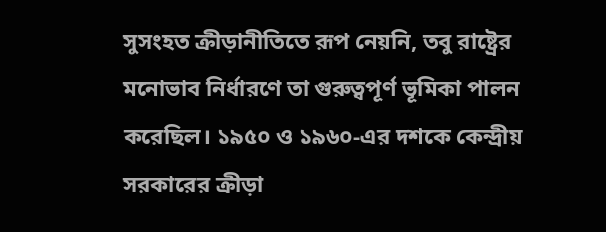সুসংহত ক্রীড়ানীতিতে রূপ নেয়নি, তবু রাষ্ট্রের মনোভাব নির্ধারণে তা গুরুত্বপূর্ণ ভূমিকা পালন করেছিল। ১৯৫০ ও ১৯৬০-এর দশকে কেন্দ্রীয় সরকারের ক্রীড়া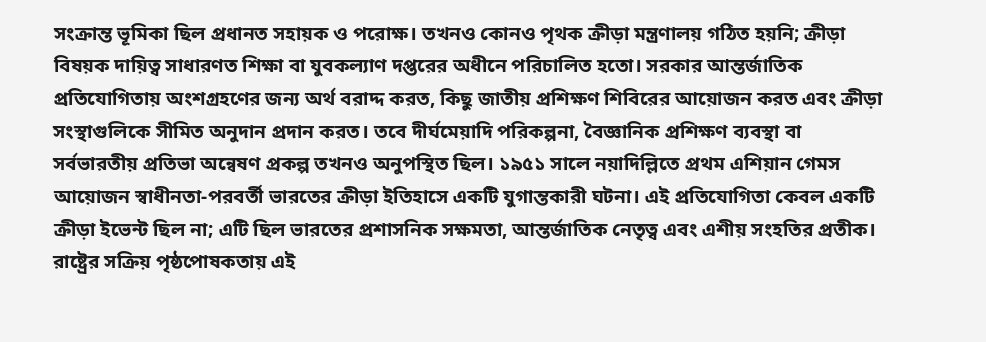সংক্রান্ত ভূমিকা ছিল প্রধানত সহায়ক ও পরোক্ষ। তখনও কোনও পৃথক ক্রীড়া মন্ত্রণালয় গঠিত হয়নি; ক্রীড়া বিষয়ক দায়িত্ব সাধারণত শিক্ষা বা যুবকল্যাণ দপ্তরের অধীনে পরিচালিত হতো। সরকার আন্তর্জাতিক প্রতিযোগিতায় অংশগ্রহণের জন্য অর্থ বরাদ্দ করত, কিছু জাতীয় প্রশিক্ষণ শিবিরের আয়োজন করত এবং ক্রীড়া সংস্থাগুলিকে সীমিত অনুদান প্রদান করত। তবে দীর্ঘমেয়াদি পরিকল্পনা, বৈজ্ঞানিক প্রশিক্ষণ ব্যবস্থা বা সর্বভারতীয় প্রতিভা অন্বেষণ প্রকল্প তখনও অনুপস্থিত ছিল। ১৯৫১ সালে নয়াদিল্লিতে প্রথম এশিয়ান গেমস আয়োজন স্বাধীনতা-পরবর্তী ভারতের ক্রীড়া ইতিহাসে একটি যুগান্তকারী ঘটনা। এই প্রতিযোগিতা কেবল একটি ক্রীড়া ইভেন্ট ছিল না; এটি ছিল ভারতের প্রশাসনিক সক্ষমতা, আন্তর্জাতিক নেতৃত্ব এবং এশীয় সংহতির প্রতীক। রাষ্ট্রের সক্রিয় পৃষ্ঠপোষকতায় এই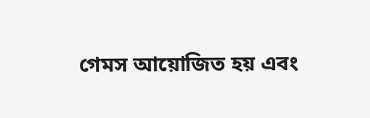গেমস আয়োজিত হয় এবং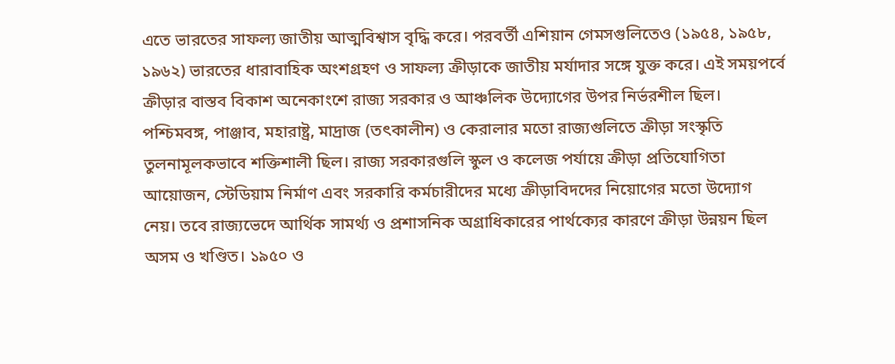এতে ভারতের সাফল্য জাতীয় আত্মবিশ্বাস বৃদ্ধি করে। পরবর্তী এশিয়ান গেমসগুলিতেও (১৯৫৪, ১৯৫৮, ১৯৬২) ভারতের ধারাবাহিক অংশগ্রহণ ও সাফল্য ক্রীড়াকে জাতীয় মর্যাদার সঙ্গে যুক্ত করে। এই সময়পর্বে ক্রীড়ার বাস্তব বিকাশ অনেকাংশে রাজ্য সরকার ও আঞ্চলিক উদ্যোগের উপর নির্ভরশীল ছিল। পশ্চিমবঙ্গ, পাঞ্জাব, মহারাষ্ট্র, মাদ্রাজ (তৎকালীন) ও কেরালার মতো রাজ্যগুলিতে ক্রীড়া সংস্কৃতি তুলনামূলকভাবে শক্তিশালী ছিল। রাজ্য সরকারগুলি স্কুল ও কলেজ পর্যায়ে ক্রীড়া প্রতিযোগিতা আয়োজন, স্টেডিয়াম নির্মাণ এবং সরকারি কর্মচারীদের মধ্যে ক্রীড়াবিদদের নিয়োগের মতো উদ্যোগ নেয়। তবে রাজ্যভেদে আর্থিক সামর্থ্য ও প্রশাসনিক অগ্রাধিকারের পার্থক্যের কারণে ক্রীড়া উন্নয়ন ছিল অসম ও খণ্ডিত। ১৯৫০ ও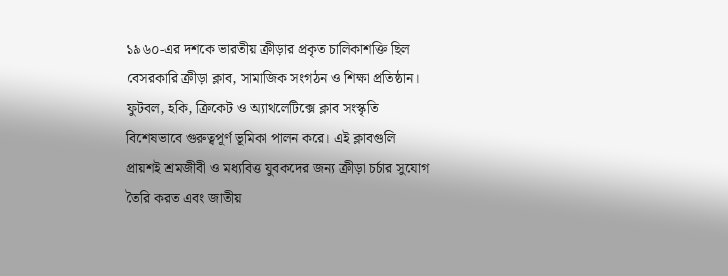১৯৬০-এর দশকে ভারতীয় ক্রীড়ার প্রকৃত চালিকাশক্তি ছিল বেসরকারি ক্রীড়া ক্লাব, সামাজিক সংগঠন ও শিক্ষা প্রতিষ্ঠান। ফুটবল, হকি, ক্রিকেট ও অ্যাথলেটিক্সে ক্লাব সংস্কৃতি বিশেষভাবে গুরুত্বপূর্ণ ভূমিকা পালন করে। এই ক্লাবগুলি প্রায়শই শ্রমজীবী ও মধ্যবিত্ত যুবকদের জন্য ক্রীড়া চর্চার সুযোগ তৈরি করত এবং জাতীয়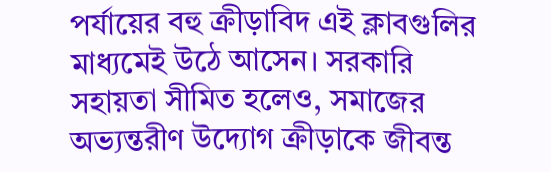পর্যায়ের বহু ক্রীড়াবিদ এই ক্লাবগুলির মাধ্যমেই উঠে আসেন। সরকারি সহায়তা সীমিত হলেও, সমাজের অভ্যন্তরীণ উদ্যোগ ক্রীড়াকে জীবন্ত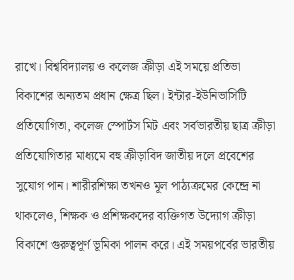রাখে। বিশ্ববিদ্যালয় ও কলেজ ক্রীড়া এই সময়ে প্রতিভা বিকাশের অন্যতম প্রধান ক্ষেত্র ছিল। ইন্টার-ইউনিভার্সিটি প্রতিযোগিতা, কলেজ স্পোর্টস মিট এবং সর্বভারতীয় ছাত্র ক্রীড়া প্রতিযোগিতার মাধ্যমে বহু ক্রীড়াবিদ জাতীয় দলে প্রবেশের সুযোগ পান। শারীরশিক্ষা তখনও মূল পাঠ্যক্রমের কেন্দ্রে না থাকলেও, শিক্ষক ও প্রশিক্ষকদের ব্যক্তিগত উদ্যোগ ক্রীড়া বিকাশে গুরুত্বপূর্ণ ভূমিকা পালন করে। এই সময়পর্বের ভারতীয়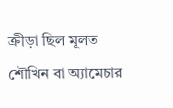ক্রীড়া ছিল মূলত শৌখিন বা অ্যামেচার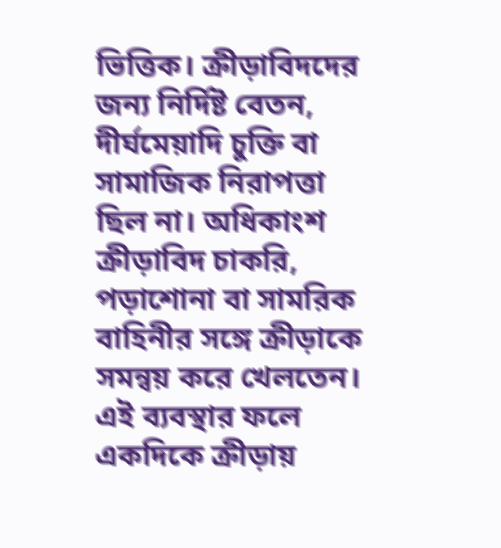ভিত্তিক। ক্রীড়াবিদদের জন্য নির্দিষ্ট বেতন, দীর্ঘমেয়াদি চুক্তি বা সামাজিক নিরাপত্তা ছিল না। অধিকাংশ ক্রীড়াবিদ চাকরি, পড়াশোনা বা সামরিক বাহিনীর সঙ্গে ক্রীড়াকে সমন্বয় করে খেলতেন। এই ব্যবস্থার ফলে একদিকে ক্রীড়ায়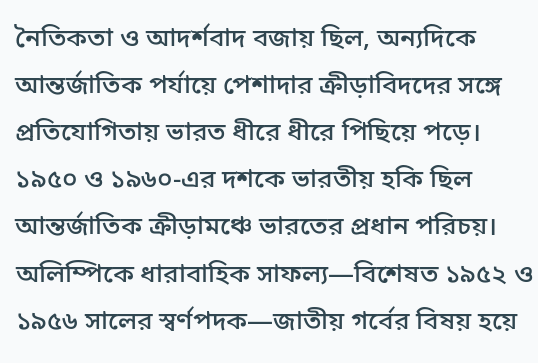নৈতিকতা ও আদর্শবাদ বজায় ছিল, অন্যদিকে আন্তর্জাতিক পর্যায়ে পেশাদার ক্রীড়াবিদদের সঙ্গে প্রতিযোগিতায় ভারত ধীরে ধীরে পিছিয়ে পড়ে। ১৯৫০ ও ১৯৬০-এর দশকে ভারতীয় হকি ছিল আন্তর্জাতিক ক্রীড়ামঞ্চে ভারতের প্রধান পরিচয়। অলিম্পিকে ধারাবাহিক সাফল্য—বিশেষত ১৯৫২ ও ১৯৫৬ সালের স্বর্ণপদক—জাতীয় গর্বের বিষয় হয়ে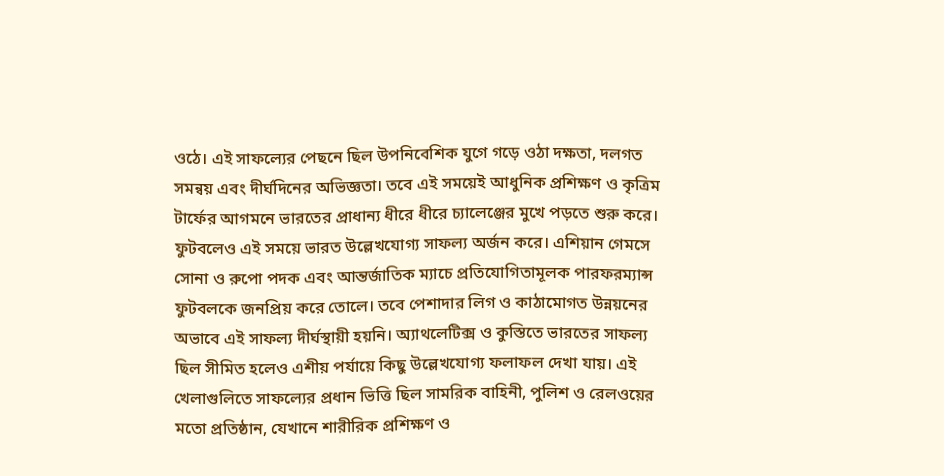ওঠে। এই সাফল্যের পেছনে ছিল উপনিবেশিক যুগে গড়ে ওঠা দক্ষতা, দলগত সমন্বয় এবং দীর্ঘদিনের অভিজ্ঞতা। তবে এই সময়েই আধুনিক প্রশিক্ষণ ও কৃত্রিম টার্ফের আগমনে ভারতের প্রাধান্য ধীরে ধীরে চ্যালেঞ্জের মুখে পড়তে শুরু করে। ফুটবলেও এই সময়ে ভারত উল্লেখযোগ্য সাফল্য অর্জন করে। এশিয়ান গেমসে সোনা ও রুপো পদক এবং আন্তর্জাতিক ম্যাচে প্রতিযোগিতামূলক পারফরম্যান্স ফুটবলকে জনপ্রিয় করে তোলে। তবে পেশাদার লিগ ও কাঠামোগত উন্নয়নের অভাবে এই সাফল্য দীর্ঘস্থায়ী হয়নি। অ্যাথলেটিক্স ও কুস্তিতে ভারতের সাফল্য ছিল সীমিত হলেও এশীয় পর্যায়ে কিছু উল্লেখযোগ্য ফলাফল দেখা যায়। এই খেলাগুলিতে সাফল্যের প্রধান ভিত্তি ছিল সামরিক বাহিনী, পুলিশ ও রেলওয়ের মতো প্রতিষ্ঠান, যেখানে শারীরিক প্রশিক্ষণ ও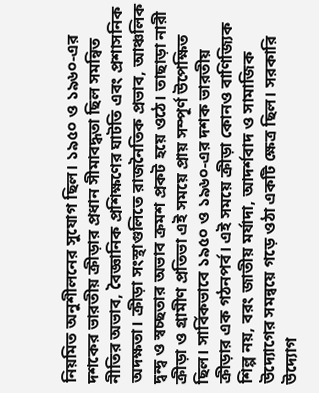নিয়মিত অনুশীলনের সুযোগ ছিল। ১৯৫০ ও ১৯৬০-এর দশকের ভারতীয় ক্রীড়ার প্রধান সীমাবদ্ধতা ছিল সমন্বিত নীতির অভাব, বৈজ্ঞানিক প্রশিক্ষণের ঘাটতি এবং প্রশাসনিক অদক্ষতা। ক্রীড়া সংস্থাগুলিতে রাজনৈতিক প্রভাব, আঞ্চলিক দ্বন্দ্ব ও স্বচ্ছতার অভাব ক্রমশ প্রকট হয়ে ওঠে। তাছাড়া নারী ক্রীড়া ও গ্রামীণ প্রতিভা এই সময়ে প্রায় সম্পূর্ণ উপেক্ষিত ছিল। সার্বিকভাবে ১৯৫০ ও ১৯৬০-এর দশক ভারতীয় ক্রীড়ার এক গঠনপর্ব। এই সময়ে ক্রীড়া কোনও বাণিজ্যিক শিল্প নয়, বরং জাতীয় মর্যাদা, আদর্শবাদ ও সামাজিক উদ্যোগের সমন্বয়ে গড়ে ওঠা একটি ক্ষেত্র ছিল। সরকারি উদ্যোগ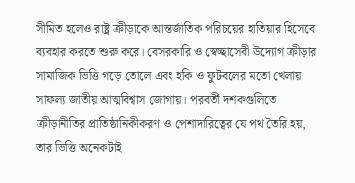সীমিত হলেও রাষ্ট্র ক্রীড়াকে আন্তর্জাতিক পরিচয়ের হাতিয়ার হিসেবে ব্যবহার করতে শুরু করে। বেসরকারি ও স্বেচ্ছাসেবী উদ্যোগ ক্রীড়ার সামাজিক ভিত্তি গড়ে তোলে এবং হকি ও ফুটবলের মতো খেলায় সাফল্য জাতীয় আত্মবিশ্বাস জোগায়। পরবর্তী দশকগুলিতে ক্রীড়ানীতির প্রাতিষ্ঠানিকীকরণ ও পেশাদারিত্বের যে পথ তৈরি হয়, তার ভিত্তি অনেকটাই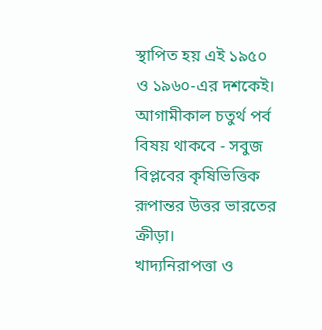স্থাপিত হয় এই ১৯৫০ ও ১৯৬০-এর দশকেই। আগামীকাল চতুর্থ পর্ব বিষয় থাকবে - সবুজ বিপ্লবের কৃষিভিত্তিক রূপান্তর উত্তর ভারতের ক্রীড়া।
খাদ্যনিরাপত্তা ও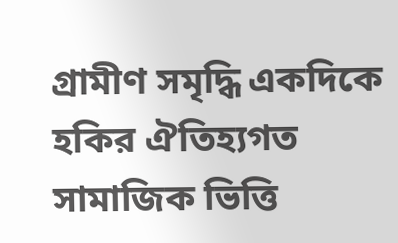গ্রামীণ সমৃদ্ধি একদিকে হকির ঐতিহ্যগত সামাজিক ভিত্তি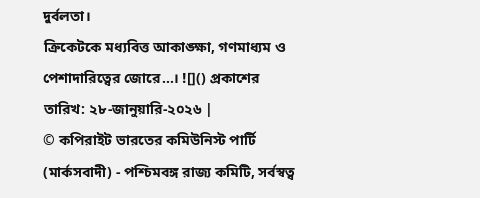দুর্বলতা।
ক্রিকেটকে মধ্যবিত্ত আকাঙ্ক্ষা, গণমাধ্যম ও পেশাদারিত্বের জোরে...। ![]() প্রকাশের তারিখ: ২৮-জানুয়ারি-২০২৬ |
© কপিরাইট ভারতের কমিউনিস্ট পার্টি (মার্কসবাদী) - পশ্চিমবঙ্গ রাজ্য কমিটি, সর্বস্বত্ব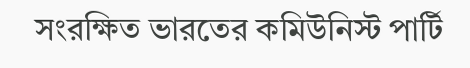সংরক্ষিত ভারতের কমিউনিস্ট পার্টি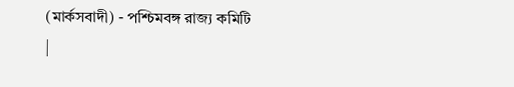(মার্কসবাদী) - পশ্চিমবঙ্গ রাজ্য কমিটি
|